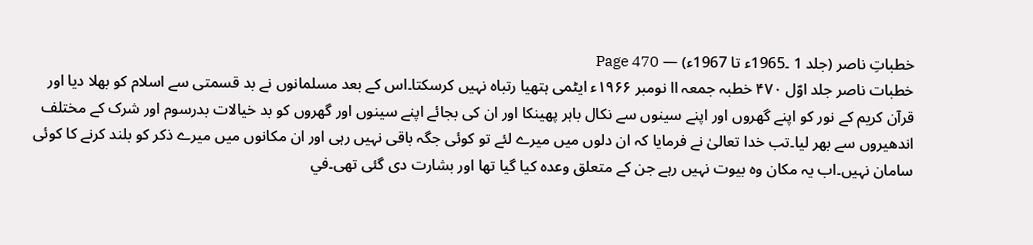خطباتِ ناصر (جلد 1 ۔1965ء تا 1967ء) — Page 470
خطبات ناصر جلد اوّل ۴۷۰ خطبہ جمعہ اا نومبر ۱۹۶۶ء ایٹمی ہتھیا رتباہ نہیں کرسکتا۔اس کے بعد مسلمانوں نے بد قسمتی سے اسلام کو بھلا دیا اور قرآن کریم کے نور کو اپنے گھروں اور اپنے سینوں سے نکال باہر پھینکا اور ان کی بجائے اپنے سینوں اور گھروں کو بد خیالات بدرسوم اور شرک کے مختلف اندھیروں سے بھر لیا۔تب خدا تعالیٰ نے فرمایا کہ ان دلوں میں میرے لئے تو کوئی جگہ باقی نہیں رہی اور ان مکانوں میں میرے ذکر کو بلند کرنے کا کوئی سامان نہیں۔اب یہ مکان وہ بیوت نہیں رہے جن کے متعلق وعدہ کیا گیا تھا اور بشارت دی گئی تھی۔في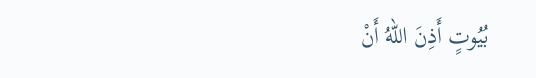بُيُوتٍ أَذِنَ اللهُ أَنْ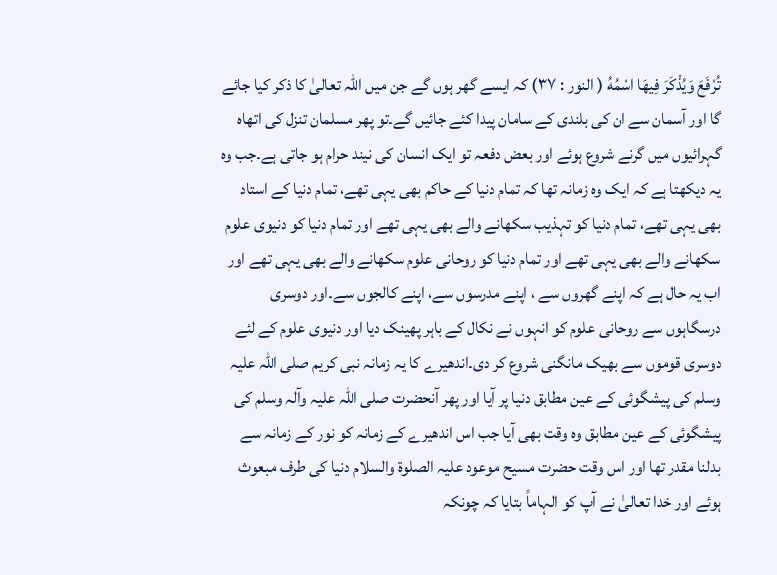تُرْفَعَ وَيُذْكَرَ فِيهَا اسْمُهُ ( النور : ۳۷) کہ ایسے گھر ہوں گے جن میں اللہ تعالیٰ کا ذکر کیا جائے گا اور آسمان سے ان کی بلندی کے سامان پیدا کئے جائیں گے۔تو پھر مسلمان تنزل کی اتھاہ گہرائیوں میں گرنے شروع ہوئے اور بعض دفعہ تو ایک انسان کی نیند حرام ہو جاتی ہے۔جب وہ یہ دیکھتا ہے کہ ایک وہ زمانہ تھا کہ تمام دنیا کے حاکم بھی یہی تھے، تمام دنیا کے استاد بھی یہی تھے، تمام دنیا کو تہذیب سکھانے والے بھی یہی تھے اور تمام دنیا کو دنیوی علوم سکھانے والے بھی یہی تھے اور تمام دنیا کو روحانی علوم سکھانے والے بھی یہی تھے اور اب یہ حال ہے کہ اپنے گھروں سے ، اپنے مدرسوں سے، اپنے کالجوں سے۔اور دوسری درسگاہوں سے روحانی علوم کو انہوں نے نکال کے باہر پھینک دیا اور دنیوی علوم کے لئے دوسری قوموں سے بھیک مانگنی شروع کر دی۔اندھیرے کا یہ زمانہ نبی کریم صلی اللہ علیہ وسلم کی پیشگوئی کے عین مطابق دنیا پر آیا اور پھر آنحضرت صلی اللہ علیہ وآلہ وسلم کی پیشگوئی کے عین مطابق وہ وقت بھی آیا جب اس اندھیرے کے زمانہ کو نور کے زمانہ سے بدلنا مقدر تھا اور اس وقت حضرت مسیح موعود علیہ الصلوۃ والسلام دنیا کی طرف مبعوث ہوئے اور خدا تعالیٰ نے آپ کو الہاماً بتایا کہ چونکہ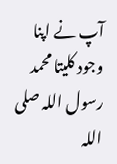آپ نے اپنا وجود کلیتا محمد رسول اللہ صلی اللہ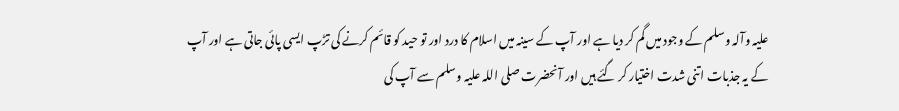علیہ وآلہ وسلم کے وجود میں گم کر دیا ہے اور آپ کے سینہ میں اسلام کا درد اور تو حید کو قائم کرنے کی تڑپ ایسی پائی جاتی ہے اور آپ کے یہ جذبات اتنی شدت اختیار کر گئے ہیں اور آنحضرت صلی اللہ علیہ وسلم سے آپ کی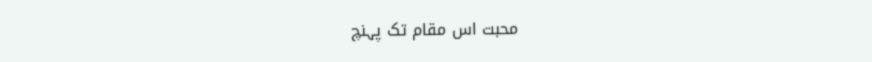محبت اس مقام تک پہنچ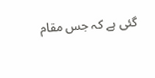گئی ہے کہ جس مقام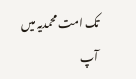تک امت محمدیہ میں آپ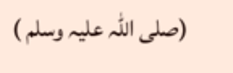(صلی اللہ علیہ وسلم )